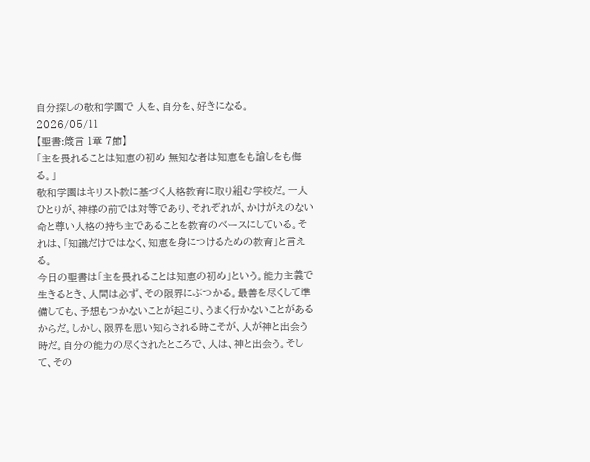自分探しの敬和学園で 人を、自分を、好きになる。
2026/05/11
【聖書:箴言 1章 7節】
「主を畏れることは知恵の初め 無知な者は知恵をも諭しをも侮る。」
敬和学園はキリスト教に基づく人格教育に取り組む学校だ。一人ひとりが、神様の前では対等であり、それぞれが、かけがえのない命と尊い人格の持ち主であることを教育のベースにしている。それは、「知識だけではなく、知恵を身につけるための教育」と言える。
今日の聖書は「主を畏れることは知恵の初め」という。能力主義で生きるとき、人間は必ず、その限界にぶつかる。最善を尽くして準備しても、予想もつかないことが起こり、うまく行かないことがあるからだ。しかし、限界を思い知らされる時こそが、人が神と出会う時だ。自分の能力の尽くされたところで、人は、神と出会う。そして、その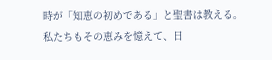時が「知恵の初めである」と聖書は教える。
私たちもその恵みを憶えて、日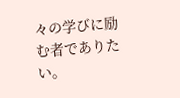々の学びに励む者でありたい。